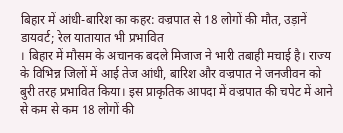बिहार में आंधी-बारिश का कहर: वज्रपात से 18 लोगों की मौत, उड़ानें डायवर्ट; रेल यातायात भी प्रभावित
। बिहार में मौसम के अचानक बदले मिजाज ने भारी तबाही मचाई है। राज्य के विभिन्न जिलों में आई तेज आंधी, बारिश और वज्रपात ने जनजीवन को बुरी तरह प्रभावित किया। इस प्राकृतिक आपदा में वज्रपात की चपेट में आने से कम से कम 18 लोगों की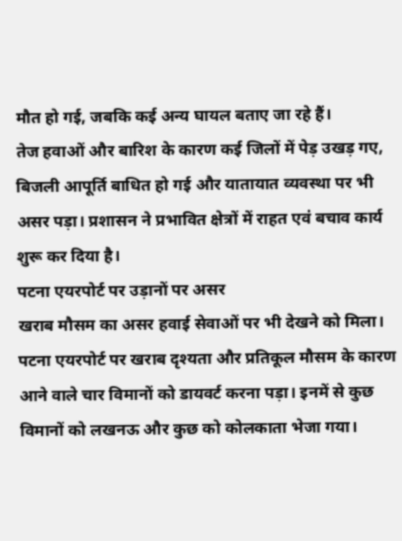मौत हो गई, जबकि कई अन्य घायल बताए जा रहे हैं।
तेज हवाओं और बारिश के कारण कई जिलों में पेड़ उखड़ गए, बिजली आपूर्ति बाधित हो गई और यातायात व्यवस्था पर भी असर पड़ा। प्रशासन ने प्रभावित क्षेत्रों में राहत एवं बचाव कार्य शुरू कर दिया है।
पटना एयरपोर्ट पर उड़ानों पर असर
खराब मौसम का असर हवाई सेवाओं पर भी देखने को मिला। पटना एयरपोर्ट पर खराब दृश्यता और प्रतिकूल मौसम के कारण आने वाले चार विमानों को डायवर्ट करना पड़ा। इनमें से कुछ विमानों को लखनऊ और कुछ को कोलकाता भेजा गया।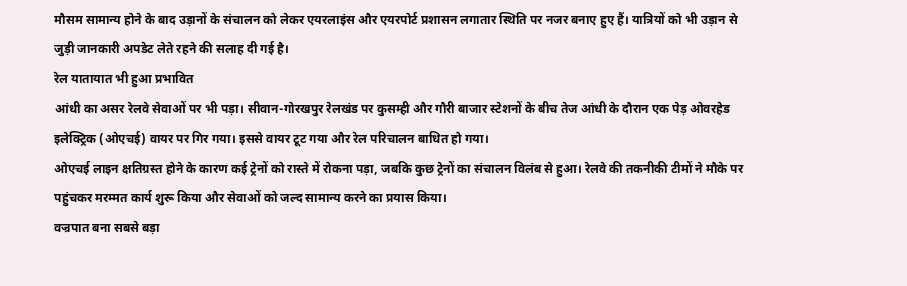मौसम सामान्य होने के बाद उड़ानों के संचालन को लेकर एयरलाइंस और एयरपोर्ट प्रशासन लगातार स्थिति पर नजर बनाए हुए हैं। यात्रियों को भी उड़ान से जुड़ी जानकारी अपडेट लेते रहने की सलाह दी गई है।
रेल यातायात भी हुआ प्रभावित
आंधी का असर रेलवे सेवाओं पर भी पड़ा। सीवान-गोरखपुर रेलखंड पर कुसम्ही और गौरी बाजार स्टेशनों के बीच तेज आंधी के दौरान एक पेड़ ओवरहेड इलेक्ट्रिक (ओएचई) वायर पर गिर गया। इससे वायर टूट गया और रेल परिचालन बाधित हो गया।
ओएचई लाइन क्षतिग्रस्त होने के कारण कई ट्रेनों को रास्ते में रोकना पड़ा, जबकि कुछ ट्रेनों का संचालन विलंब से हुआ। रेलवे की तकनीकी टीमों ने मौके पर पहुंचकर मरम्मत कार्य शुरू किया और सेवाओं को जल्द सामान्य करने का प्रयास किया।
वज्रपात बना सबसे बड़ा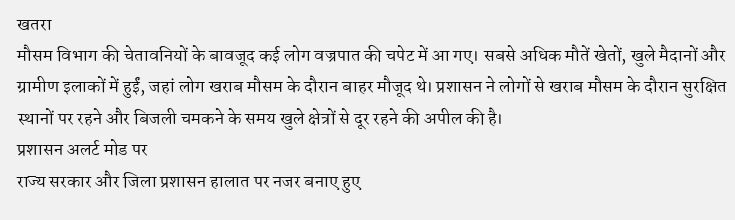खतरा
मौसम विभाग की चेतावनियों के बावजूद कई लोग वज्रपात की चपेट में आ गए। सबसे अधिक मौतें खेतों, खुले मैदानों और ग्रामीण इलाकों में हुईं, जहां लोग खराब मौसम के दौरान बाहर मौजूद थे। प्रशासन ने लोगों से खराब मौसम के दौरान सुरक्षित स्थानों पर रहने और बिजली चमकने के समय खुले क्षेत्रों से दूर रहने की अपील की है।
प्रशासन अलर्ट मोड पर
राज्य सरकार और जिला प्रशासन हालात पर नजर बनाए हुए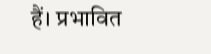हैं। प्रभावित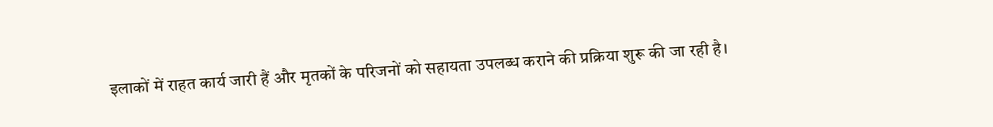इलाकों में राहत कार्य जारी हैं और मृतकों के परिजनों को सहायता उपलब्ध कराने की प्रक्रिया शुरू की जा रही है।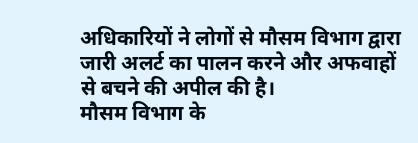अधिकारियों ने लोगों से मौसम विभाग द्वारा जारी अलर्ट का पालन करने और अफवाहों से बचने की अपील की है।
मौसम विभाग के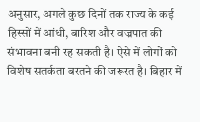अनुसार, अगले कुछ दिनों तक राज्य के कई हिस्सों में आंधी, बारिश और वज्रपात की संभावना बनी रह सकती है। ऐसे में लोगों को विशेष सतर्कता बरतने की जरूरत है। बिहार में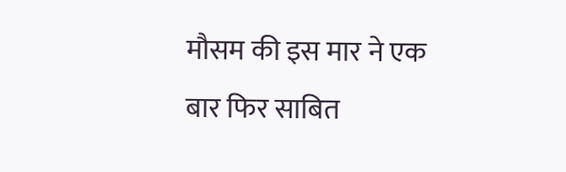मौसम की इस मार ने एक बार फिर साबित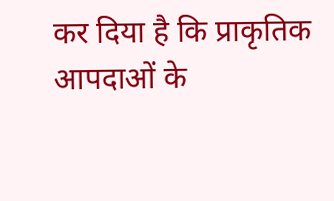कर दिया है कि प्राकृतिक आपदाओं के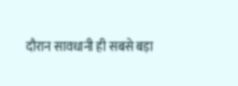दौरान सावधानी ही सबसे बड़ा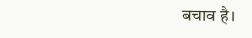बचाव है।